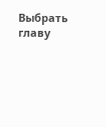Выбрать главу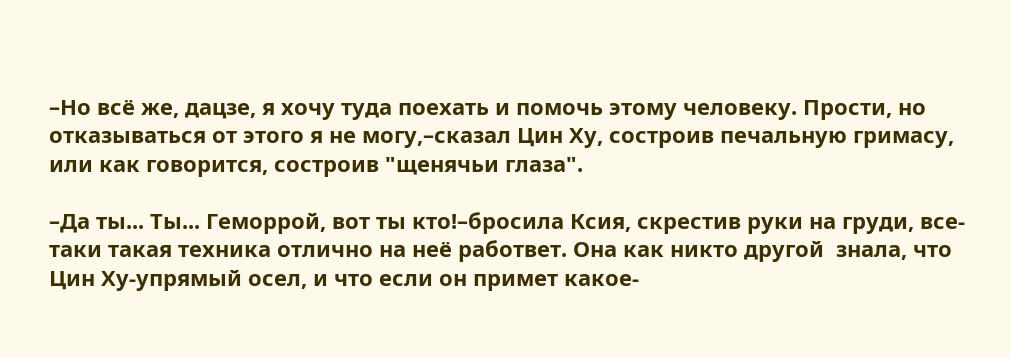–Но всё же, дацзе, я хочу туда поехать и помочь этому человеку. Прости, но отказываться от этого я не могу,–сказал Цин Ху, состроив печальную гримасу, или как говорится, состроив "щенячьи глаза".

–Да ты... Ты... Геморрой, вот ты кто!–бросила Ксия, скрестив руки на груди, все-таки такая техника отлично на неё работвет. Она как никто другой  знала, что Цин Ху-упрямый осел, и что если он примет какое-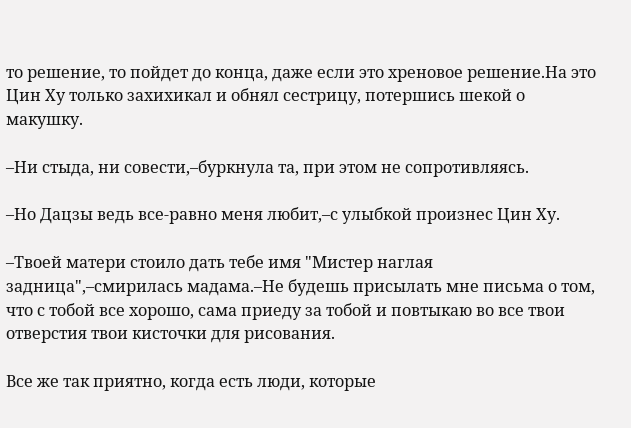то решение, то пойдет до конца, даже если это хреновое решение.На это Цин Ху только захихикал и обнял сестрицу, потершись шекой о макушку.

–Ни стыда, ни совести,–буркнула та, при этом не сопротивляясь.

–Но Дацзы ведь все-равно меня любит,–с улыбкой произнес Цин Ху.

–Твоей матери стоило дать тебе имя "Мистер наглая задница",–смирилась мадама.–Не будешь присылать мне письма о том, что с тобой все хорошо, сама приеду за тобой и повтыкаю во все твои отверстия твои кисточки для рисования.

Все же так приятно, когда есть люди, которые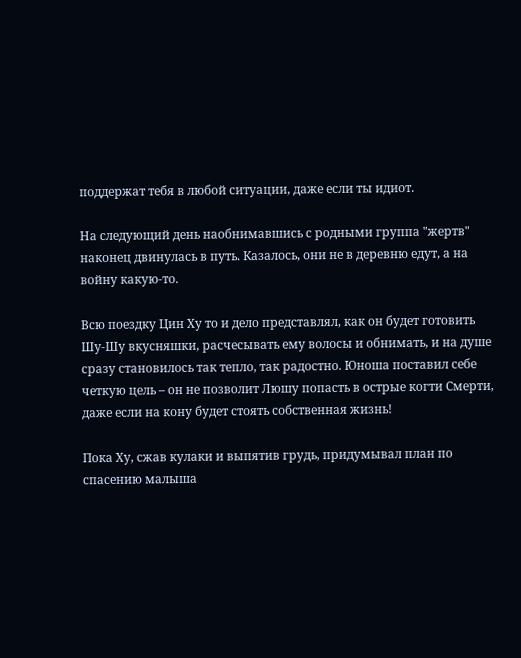поддержат тебя в любой ситуации, даже если ты идиот.

На следующий день наобнимавшись с родными группа "жертв" наконец двинулась в путь. Казалось, они не в деревню едут, а на войну какую-то.

Всю поездку Цин Ху то и дело представлял, как он будет готовить Шу-Шу вкусняшки, расчесывать ему волосы и обнимать, и на душе сразу становилось так тепло, так радостно. Юноша поставил себе четкую цель – он не позволит Люшу попасть в острые когти Смерти, даже если на кону будет стоять собственная жизнь!

Пока Ху, сжав кулаки и выпятив грудь, придумывал план по спасению малыша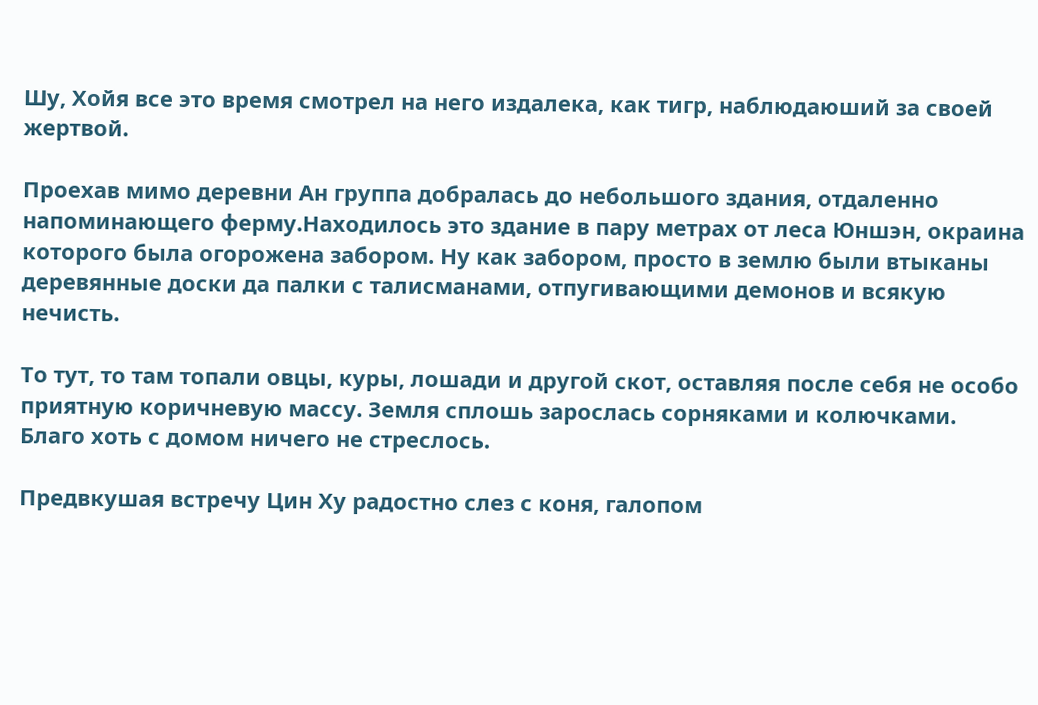Шу, Хойя все это время смотрел на него издалека, как тигр, наблюдаюший за своей жертвой.

Проехав мимо деревни Ан группа добралась до небольшого здания, отдаленно напоминающего ферму.Находилось это здание в пару метрах от леса Юншэн, окраина которого была огорожена забором. Ну как забором, просто в землю были втыканы деревянные доски да палки с талисманами, отпугивающими демонов и всякую нечисть.

То тут, то там топали овцы, куры, лошади и другой скот, оставляя после себя не особо приятную коричневую массу. Земля сплошь зарослась сорняками и колючками. Благо хоть с домом ничего не стреслось.

Предвкушая встречу Цин Ху радостно слез с коня, галопом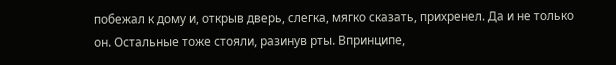побежал к дому и, открыв дверь, слегка, мягко сказать, прихренел. Да и не только он. Остальные тоже стояли, разинув рты. Впринципе,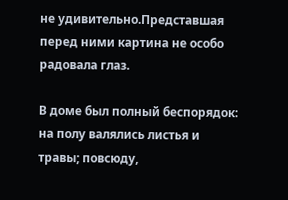не удивительно.Представшая перед ними картина не особо радовала глаз.

В доме был полный беспорядок: на полу валялись листья и травы; повсюду,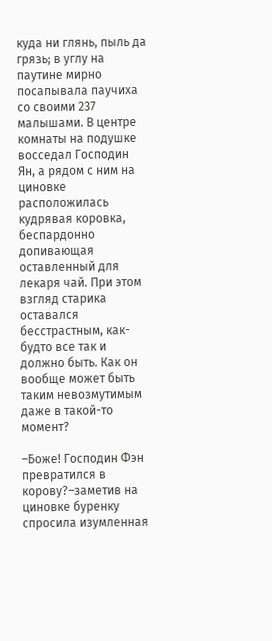куда ни глянь, пыль да грязь; в углу на паутине мирно посапывала паучиха со своими 237 малышами. В центре комнаты на подушке восседал Господин Ян, а рядом с ним на циновке расположилась кудрявая коровка, беспардонно допивающая оставленный для лекаря чай. При этом взгляд старика оставался бесстрастным, как-будто все так и должно быть. Как он вообще может быть таким невозмутимым даже в такой-то момент?

–Боже! Господин Фэн превратился в корову?–заметив на циновке буренку спросила изумленная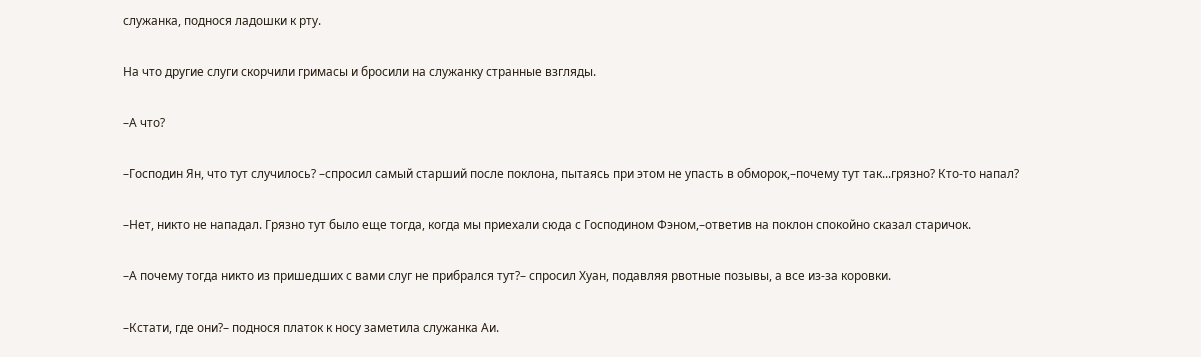служанка, поднося ладошки к рту.

На что другие слуги скорчили гримасы и бросили на служанку странные взгляды.

–А что?

–Господин Ян, что тут случилось? –спросил самый старший после поклона, пытаясь при этом не упасть в обморок,–почему тут так...грязно? Кто-то напал?

–Нет, никто не нападал. Грязно тут было еще тогда, когда мы приехали сюда с Господином Фэном,–ответив на поклон спокойно сказал старичок.

–А почему тогда никто из пришедших с вами слуг не прибрался тут?– спросил Хуан, подавляя рвотные позывы, а все из-за коровки.

–Кстати, где они?– поднося платок к носу заметила служанка Аи.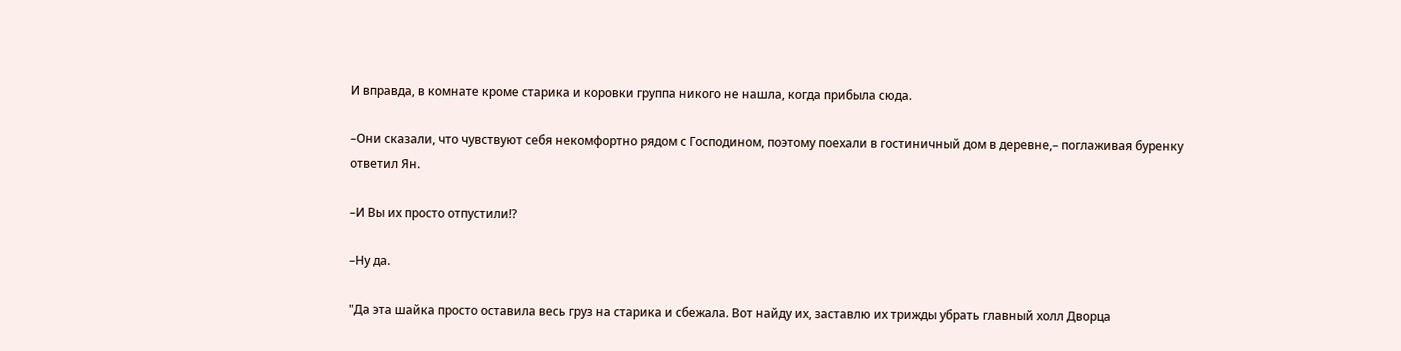И вправда, в комнате кроме старика и коровки группа никого не нашла, когда прибыла сюда.

–Они сказали, что чувствуют себя некомфортно рядом с Господином, поэтому поехали в гостиничный дом в деревне,– поглаживая буренку ответил Ян.

–И Вы их просто отпустили!?

–Ну да.

"Да эта шайка просто оставила весь груз на старика и сбежала. Вот найду их, заставлю их трижды убрать главный холл Дворца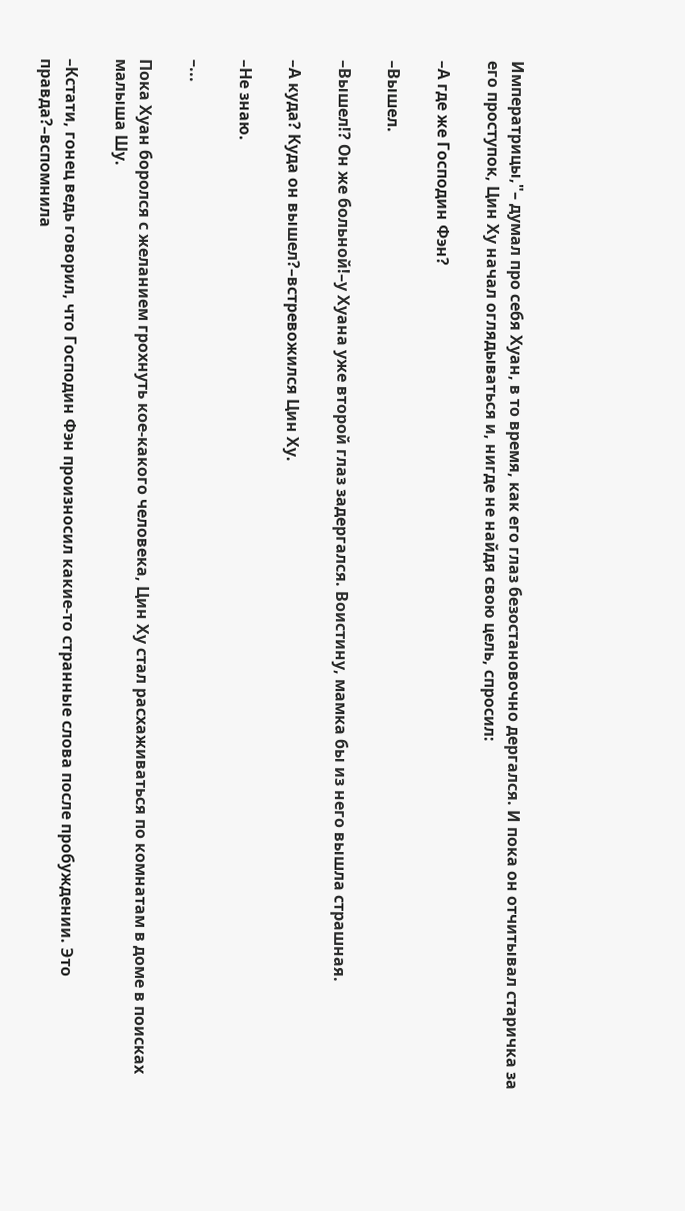Императрицы,"– думал про себя Хуан, в то время, как его глаз безостановочно дергался. И пока он отчитывал старичка за его проступок, Цин Ху начал оглядываться и, нигде не найдя свою цель, спросил:

–А где же Господин Фэн?

–Вышел.

–Вышел!? Он же больной!–у Хуана уже второй глаз задергался. Воистину, мамка бы из него вышла страшная.

–А куда? Куда он вышел?–встревожился Цин Ху.

–Не знаю.

–...

Пока Хуан боролся с желанием грохнуть кое-какого человека, Цин Ху стал расхаживаться по комнатам в доме в поисках малыша Шу.

–Кстати, гонец ведь говорил, что Господин Фэн произносил какие-то странные слова после пробуждении. Это правда?–вспомнила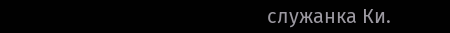служанка Ки.